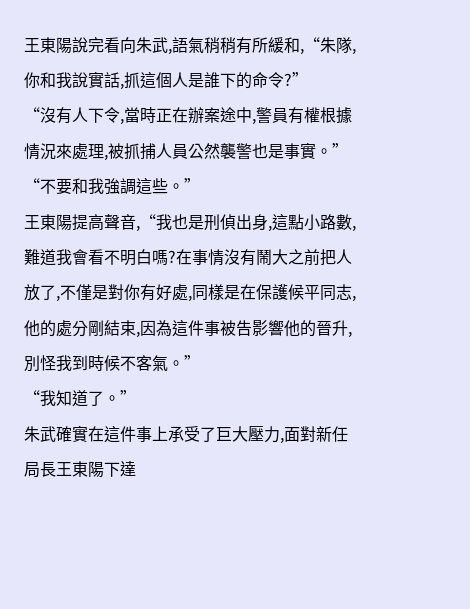王東陽說完看向朱武,語氣稍稍有所緩和,“朱隊,你和我說實話,抓這個人是誰下的命令?”
“沒有人下令,當時正在辦案途中,警員有權根據情況來處理,被抓捕人員公然襲警也是事實。”
“不要和我強調這些。”
王東陽提高聲音,“我也是刑偵出身,這點小路數,難道我會看不明白嗎?在事情沒有鬧大之前把人放了,不僅是對你有好處,同樣是在保護候平同志,他的處分剛結束,因為這件事被告影響他的晉升,別怪我到時候不客氣。”
“我知道了。”
朱武確實在這件事上承受了巨大壓力,面對新任局長王東陽下達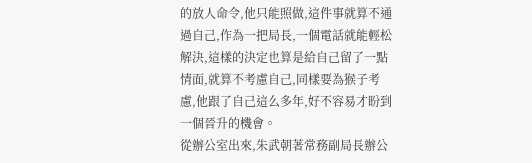的放人命令,他只能照做,這件事就算不通過自己,作為一把局長,一個電話就能輕松解決,這樣的決定也算是給自己留了一點情面,就算不考慮自己,同樣要為猴子考慮,他跟了自己這么多年,好不容易才盼到一個晉升的機會。
從辦公室出來,朱武朝著常務副局長辦公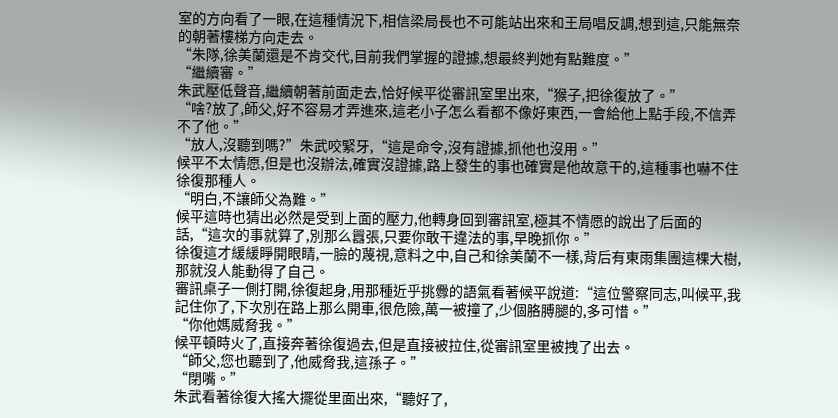室的方向看了一眼,在這種情況下,相信梁局長也不可能站出來和王局唱反調,想到這,只能無奈的朝著樓梯方向走去。
“朱隊,徐美蘭還是不肯交代,目前我們掌握的證據,想最終判她有點難度。”
“繼續審。”
朱武壓低聲音,繼續朝著前面走去,恰好候平從審訊室里出來,“猴子,把徐復放了。”
“啥?放了,師父,好不容易才弄進來,這老小子怎么看都不像好東西,一會給他上點手段,不信弄不了他。”
“放人,沒聽到嗎?”朱武咬緊牙,“這是命令,沒有證據,抓他也沒用。”
候平不太情愿,但是也沒辦法,確實沒證據,路上發生的事也確實是他故意干的,這種事也嚇不住徐復那種人。
“明白,不讓師父為難。”
候平這時也猜出必然是受到上面的壓力,他轉身回到審訊室,極其不情愿的說出了后面的話,“這次的事就算了,別那么囂張,只要你敢干違法的事,早晚抓你。”
徐復這才緩緩睜開眼睛,一臉的蔑視,意料之中,自己和徐美蘭不一樣,背后有東雨集團這棵大樹,那就沒人能動得了自己。
審訊桌子一側打開,徐復起身,用那種近乎挑釁的語氣看著候平說道:“這位警察同志,叫候平,我記住你了,下次別在路上那么開車,很危險,萬一被撞了,少個胳膊腿的,多可惜。”
“你他媽威脅我。”
候平頓時火了,直接奔著徐復過去,但是直接被拉住,從審訊室里被拽了出去。
“師父,您也聽到了,他威脅我,這孫子。”
“閉嘴。”
朱武看著徐復大搖大擺從里面出來,“聽好了,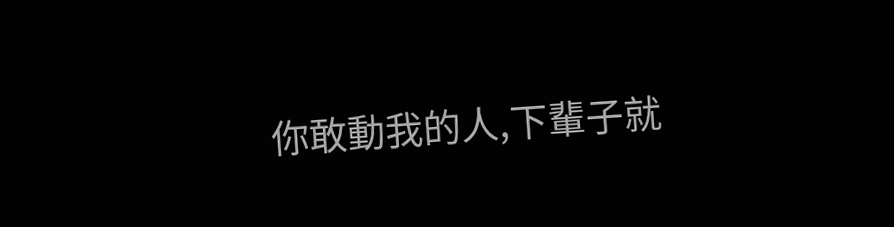你敢動我的人,下輩子就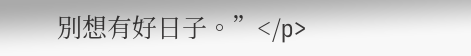別想有好日子。”</p>